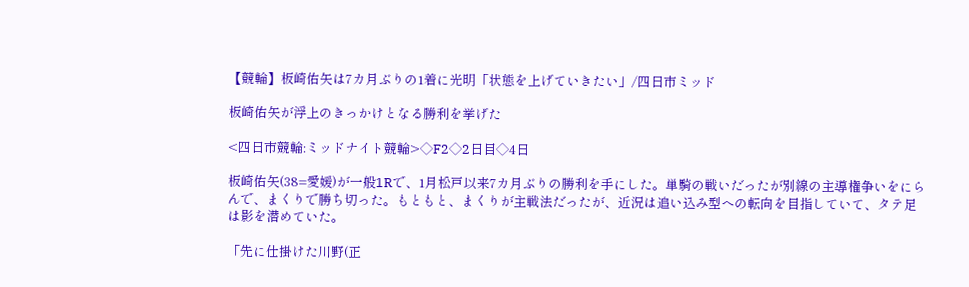【競輪】板崎佑矢は7カ月ぶりの1着に光明「状態を上げていきたい」/四日市ミッド

板崎佑矢が浮上のきっかけとなる勝利を挙げた

<四日市競輪:ミッドナイト競輪>◇F2◇2日目◇4日

板崎佑矢(38=愛媛)が一般1Rで、1月松戸以来7カ月ぶりの勝利を手にした。単騎の戦いだったが別線の主導権争いをにらんで、まくりで勝ち切った。もともと、まくりが主戦法だったが、近況は追い込み型への転向を目指していて、タテ足は影を潜めていた。

「先に仕掛けた川野(正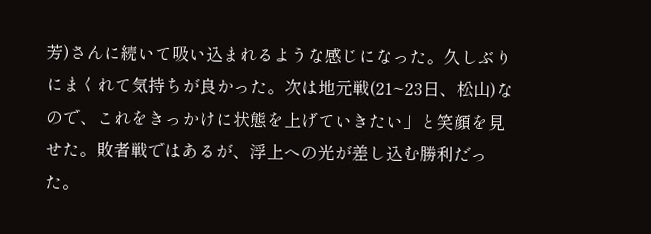芳)さんに続いて吸い込まれるような感じになった。久しぶりにまくれて気持ちが良かった。次は地元戦(21~23日、松山)なので、これをきっかけに状態を上げていきたい」と笑顔を見せた。敗者戦ではあるが、浮上への光が差し込む勝利だった。